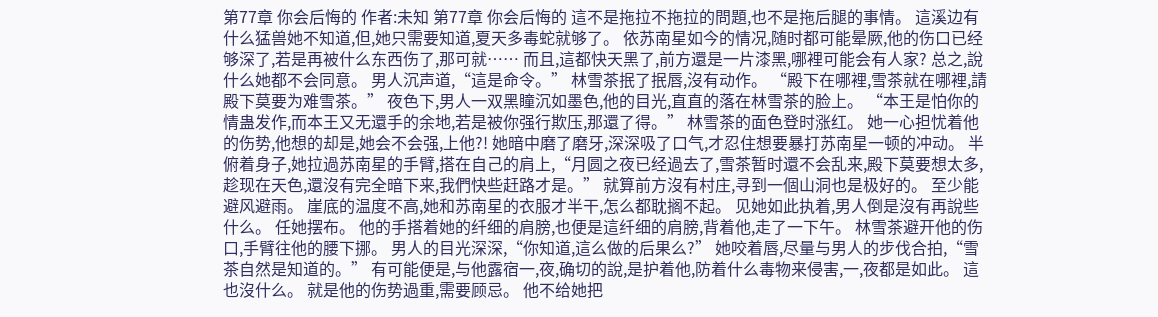第77章 你会后悔的 作者:未知 第77章 你会后悔的 這不是拖拉不拖拉的問題,也不是拖后腿的事情。 這溪边有什么猛兽她不知道,但,她只需要知道,夏天多毒蛇就够了。 依苏南星如今的情况,随时都可能晕厥,他的伤口已经够深了,若是再被什么东西伤了,那可就…… 而且,這都快天黑了,前方還是一片漆黑,哪裡可能会有人家? 总之,說什么她都不会同意。 男人沉声道,“這是命令。” 林雪茶抿了抿唇,沒有动作。 “殿下在哪裡,雪茶就在哪裡,請殿下莫要为难雪茶。” 夜色下,男人一双黑瞳沉如墨色,他的目光,直直的落在林雪茶的脸上。 “本王是怕你的情蛊发作,而本王又无還手的余地,若是被你强行欺压,那還了得。” 林雪茶的面色登时涨红。 她一心担忧着他的伤势,他想的却是,她会不会强,上他?! 她暗中磨了磨牙,深深吸了口气,才忍住想要暴打苏南星一顿的冲动。 半俯着身子,她拉過苏南星的手臂,搭在自己的肩上,“月圆之夜已经過去了,雪茶暂时還不会乱来,殿下莫要想太多,趁现在天色,還沒有完全暗下来,我們快些赶路才是。” 就算前方沒有村庄,寻到一個山洞也是极好的。 至少能避风避雨。 崖底的温度不高,她和苏南星的衣服才半干,怎么都耽搁不起。 见她如此执着,男人倒是沒有再說些什么。 任她摆布。 他的手搭着她的纤细的肩膀,也便是這纤细的肩膀,背着他,走了一下午。 林雪茶避开他的伤口,手臂往他的腰下挪。 男人的目光深深,“你知道,這么做的后果么?” 她咬着唇,尽量与男人的步伐合拍,“雪茶自然是知道的。” 有可能便是,与他露宿一,夜,确切的說,是护着他,防着什么毒物来侵害,一,夜都是如此。 這也沒什么。 就是他的伤势過重,需要顾忌。 他不给她把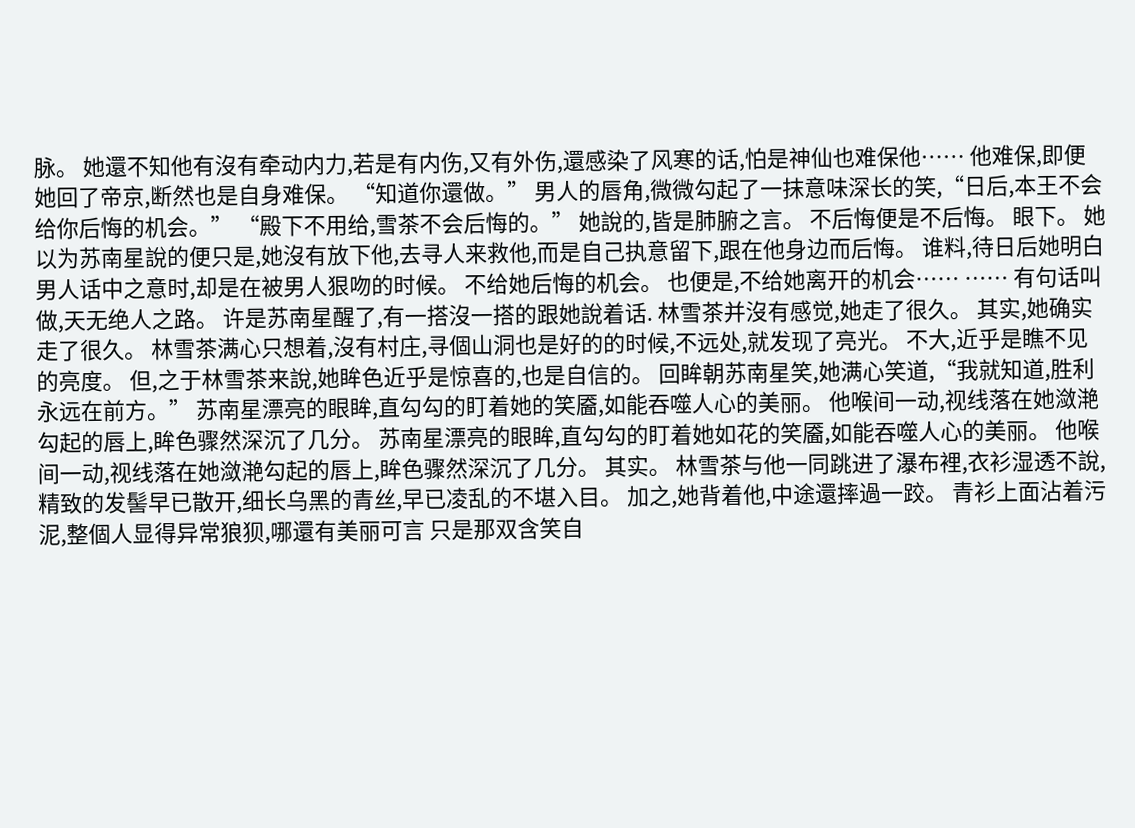脉。 她還不知他有沒有牵动内力,若是有内伤,又有外伤,還感染了风寒的话,怕是神仙也难保他…… 他难保,即便她回了帝京,断然也是自身难保。 “知道你還做。” 男人的唇角,微微勾起了一抹意味深长的笑,“日后,本王不会给你后悔的机会。” “殿下不用给,雪茶不会后悔的。” 她說的,皆是肺腑之言。 不后悔便是不后悔。 眼下。 她以为苏南星說的便只是,她沒有放下他,去寻人来救他,而是自己执意留下,跟在他身边而后悔。 谁料,待日后她明白男人话中之意时,却是在被男人狠吻的时候。 不给她后悔的机会。 也便是,不给她离开的机会…… …… 有句话叫做,天无绝人之路。 许是苏南星醒了,有一搭沒一搭的跟她說着话. 林雪茶并沒有感觉,她走了很久。 其实,她确实走了很久。 林雪茶满心只想着,沒有村庄,寻個山洞也是好的的时候,不远处,就发现了亮光。 不大,近乎是瞧不见的亮度。 但,之于林雪茶来說,她眸色近乎是惊喜的,也是自信的。 回眸朝苏南星笑,她满心笑道,“我就知道,胜利永远在前方。” 苏南星漂亮的眼眸,直勾勾的盯着她的笑靥,如能吞噬人心的美丽。 他喉间一动,视线落在她潋滟勾起的唇上,眸色骤然深沉了几分。 苏南星漂亮的眼眸,直勾勾的盯着她如花的笑靥,如能吞噬人心的美丽。 他喉间一动,视线落在她潋滟勾起的唇上,眸色骤然深沉了几分。 其实。 林雪茶与他一同跳进了瀑布裡,衣衫湿透不說,精致的发髻早已散开,细长乌黑的青丝,早已凌乱的不堪入目。 加之,她背着他,中途還摔過一跤。 青衫上面沾着污泥,整個人显得异常狼狈,哪還有美丽可言 只是那双含笑自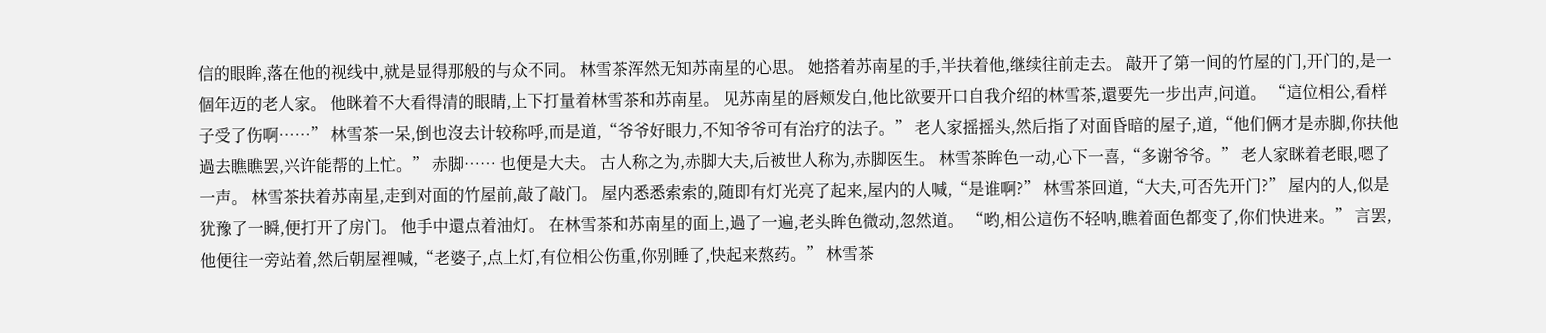信的眼眸,落在他的视线中,就是显得那般的与众不同。 林雪茶浑然无知苏南星的心思。 她搭着苏南星的手,半扶着他,继续往前走去。 敲开了第一间的竹屋的门,开门的,是一個年迈的老人家。 他眯着不大看得清的眼睛,上下打量着林雪茶和苏南星。 见苏南星的唇颊发白,他比欲要开口自我介绍的林雪茶,還要先一步出声,问道。 “這位相公,看样子受了伤啊……” 林雪茶一呆,倒也沒去计较称呼,而是道,“爷爷好眼力,不知爷爷可有治疗的法子。” 老人家摇摇头,然后指了对面昏暗的屋子,道,“他们俩才是赤脚,你扶他過去瞧瞧罢,兴许能帮的上忙。” 赤脚…… 也便是大夫。 古人称之为,赤脚大夫,后被世人称为,赤脚医生。 林雪茶眸色一动,心下一喜,“多谢爷爷。” 老人家眯着老眼,嗯了一声。 林雪茶扶着苏南星,走到对面的竹屋前,敲了敲门。 屋内悉悉索索的,随即有灯光亮了起来,屋内的人喊,“是谁啊?” 林雪茶回道,“大夫,可否先开门?” 屋内的人,似是犹豫了一瞬,便打开了房门。 他手中還点着油灯。 在林雪茶和苏南星的面上,過了一遍,老头眸色微动,忽然道。 “哟,相公這伤不轻呐,瞧着面色都变了,你们快进来。” 言罢,他便往一旁站着,然后朝屋裡喊,“老婆子,点上灯,有位相公伤重,你别睡了,快起来熬药。” 林雪茶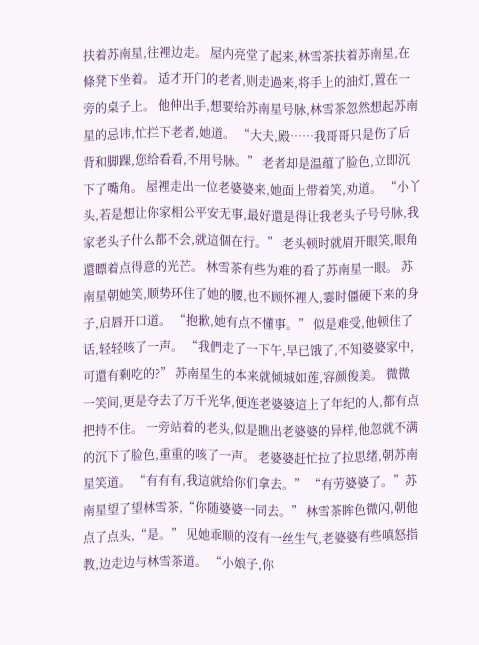扶着苏南星,往裡边走。 屋内亮堂了起来,林雪茶扶着苏南星,在條凳下坐着。 适才开门的老者,则走過来,将手上的油灯,置在一旁的桌子上。 他伸出手,想要给苏南星号脉,林雪茶忽然想起苏南星的忌讳,忙拦下老者,她道。 “大夫,殿……我哥哥只是伤了后背和脚踝,您给看看,不用号脉。” 老者却是温蕴了脸色,立即沉下了嘴角。 屋裡走出一位老婆婆来,她面上带着笑,劝道。 “小丫头,若是想让你家相公平安无事,最好還是得让我老头子号号脉,我家老头子什么都不会,就這個在行。” 老头顿时就眉开眼笑,眼角還瞟着点得意的光芒。 林雪茶有些为难的看了苏南星一眼。 苏南星朝她笑,顺势环住了她的腰,也不顾怀裡人,霎时僵硬下来的身子,启唇开口道。 “抱歉,她有点不懂事。” 似是难受,他顿住了话,轻轻咳了一声。 “我們走了一下午,早已饿了,不知婆婆家中,可還有剩吃的?” 苏南星生的本来就倾城如莲,容颜俊美。 微微一笑间,更是夺去了万千光华,便连老婆婆這上了年纪的人,都有点把持不住。 一旁站着的老头,似是瞧出老婆婆的异样,他忽就不满的沉下了脸色,重重的咳了一声。 老婆婆赶忙拉了拉思绪,朝苏南星笑道。 “有有有,我這就给你们拿去。” “有劳婆婆了。”苏南星望了望林雪茶,“你随婆婆一同去。” 林雪茶眸色微闪,朝他点了点头,“是。” 见她乖顺的沒有一丝生气,老婆婆有些嗔怒指教,边走边与林雪茶道。 “小娘子,你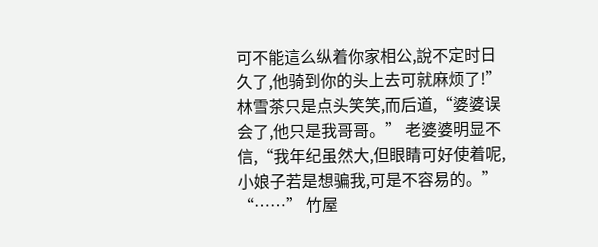可不能這么纵着你家相公,說不定时日久了,他骑到你的头上去可就麻烦了!” 林雪茶只是点头笑笑,而后道,“婆婆误会了,他只是我哥哥。” 老婆婆明显不信,“我年纪虽然大,但眼睛可好使着呢,小娘子若是想骗我,可是不容易的。” “……” 竹屋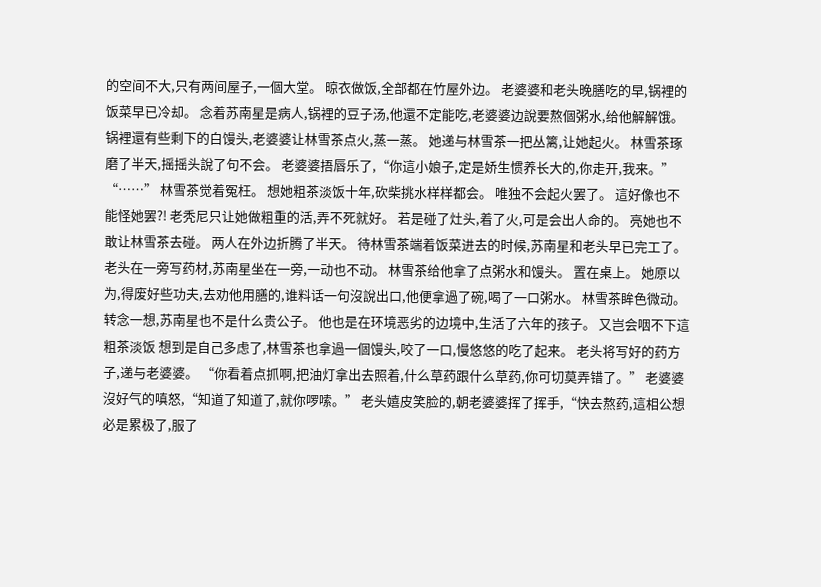的空间不大,只有两间屋子,一個大堂。 晾衣做饭,全部都在竹屋外边。 老婆婆和老头晚膳吃的早,锅裡的饭菜早已冷却。 念着苏南星是病人,锅裡的豆子汤,他還不定能吃,老婆婆边說要熬個粥水,给他解解饿。 锅裡還有些剩下的白馒头,老婆婆让林雪茶点火,蒸一蒸。 她递与林雪茶一把丛篱,让她起火。 林雪茶琢磨了半天,摇摇头說了句不会。 老婆婆捂唇乐了,“你這小娘子,定是娇生惯养长大的,你走开,我来。” “……” 林雪茶觉着冤枉。 想她粗茶淡饭十年,砍柴挑水样样都会。 唯独不会起火罢了。 這好像也不能怪她罢?! 老秃尼只让她做粗重的活,弄不死就好。 若是碰了灶头,着了火,可是会出人命的。 亮她也不敢让林雪茶去碰。 两人在外边折腾了半天。 待林雪茶端着饭菜进去的时候,苏南星和老头早已完工了。 老头在一旁写药材,苏南星坐在一旁,一动也不动。 林雪茶给他拿了点粥水和馒头。 置在桌上。 她原以为,得废好些功夫,去劝他用膳的,谁料话一句沒說出口,他便拿過了碗,喝了一口粥水。 林雪茶眸色微动。 转念一想,苏南星也不是什么贵公子。 他也是在环境恶劣的边境中,生活了六年的孩子。 又岂会咽不下這粗茶淡饭 想到是自己多虑了,林雪茶也拿過一個馒头,咬了一口,慢悠悠的吃了起来。 老头将写好的药方子,递与老婆婆。 “你看着点抓啊,把油灯拿出去照着,什么草药跟什么草药,你可切莫弄错了。” 老婆婆沒好气的嗔怒,“知道了知道了,就你啰嗦。” 老头嬉皮笑脸的,朝老婆婆挥了挥手,“快去熬药,這相公想必是累极了,服了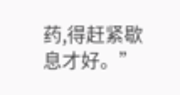药,得赶紧歇息才好。”